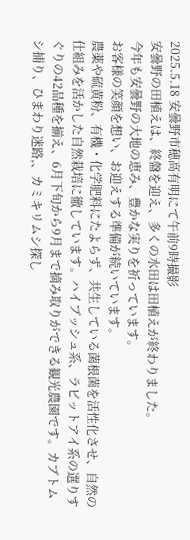2025.5.18 安曇野市穂高有明にて午前9時撮影
安曇野の田植えは、終盤を迎え、多くの水田は田植えが終わりました。
今年も安曇野の大地の恵み、豊かな実りを祈っています。
お客様の笑顔を想い、お迎えする準備が続いています。
農薬や硫黄粉、有機・化学肥料にたよらず、共生している菌根菌を活性化させ、自然の仕組みを活かした自然栽培に徹しています。ハイブッシュ系、ラビットアイ系の選りすぐりの42品種を揃え、6月下旬から9月まで摘み取りができる観光農園です。カブトムシ捕り、ひまわり迷路,、カミキリムシ探し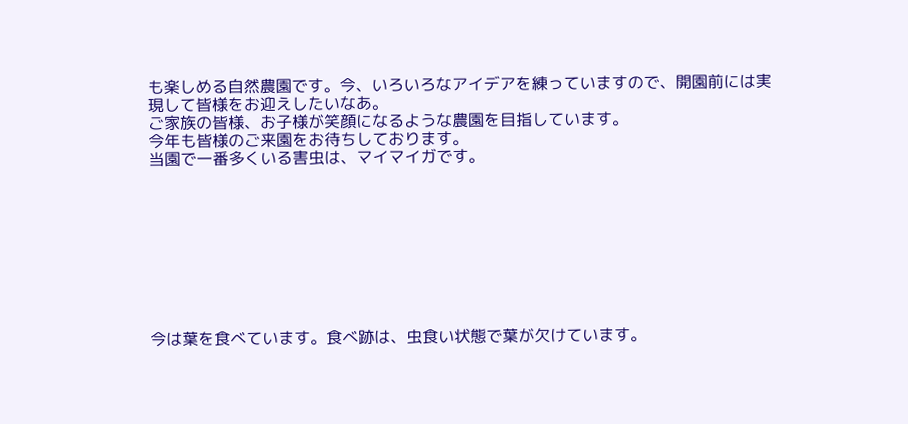も楽しめる自然農園です。今、いろいろなアイデアを練っていますので、開園前には実現して皆様をお迎えしたいなあ。
ご家族の皆様、お子様が笑顔になるような農園を目指しています。
今年も皆様のご来園をお待ちしております。
当園で一番多くいる害虫は、マイマイガです。









今は葉を食べています。食べ跡は、虫食い状態で葉が欠けています。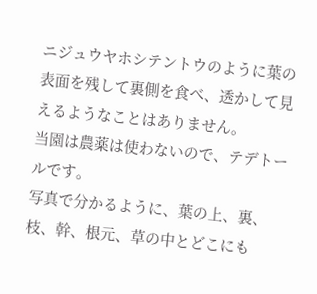ニジュウヤホシテントウのように葉の表面を残して裏側を食べ、透かして見えるようなことはありません。
当園は農薬は使わないので、テデトールです。
写真で分かるように、葉の上、裏、枝、幹、根元、草の中とどこにも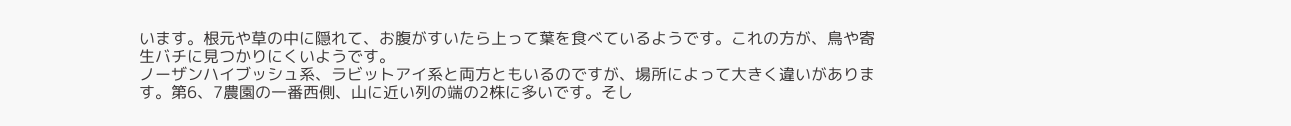います。根元や草の中に隠れて、お腹がすいたら上って葉を食べているようです。これの方が、鳥や寄生バチに見つかりにくいようです。
ノーザンハイブッシュ系、ラビットアイ系と両方ともいるのですが、場所によって大きく違いがあります。第6、7農園の一番西側、山に近い列の端の2株に多いです。そし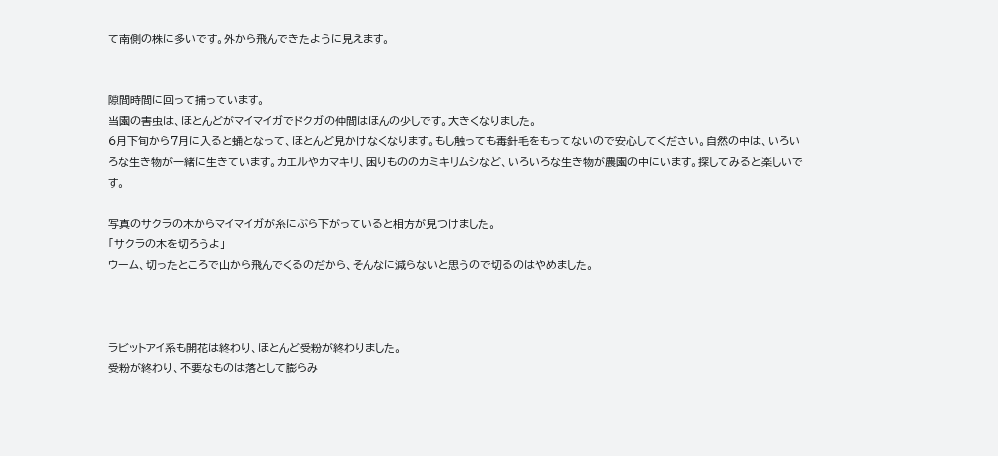て南側の株に多いです。外から飛んできたように見えます。


隙間時間に回って捕っています。
当園の害虫は、ほとんどがマイマイガでドクガの仲間はほんの少しです。大きくなりました。
6月下旬から7月に入ると蛹となって、ほとんど見かけなくなります。もし触っても毒針毛をもってないので安心してください。自然の中は、いろいろな生き物が一緒に生きています。カエルやカマキリ、困りもののカミキリムシなど、いろいろな生き物が農園の中にいます。探してみると楽しいです。

写真のサクラの木からマイマイガが糸にぶら下がっていると相方が見つけました。
「サクラの木を切ろうよ」
ウーム、切ったところで山から飛んでくるのだから、そんなに減らないと思うので切るのはやめました。



ラビットアイ系も開花は終わり、ほとんど受粉が終わりました。
受粉が終わり、不要なものは落として膨らみ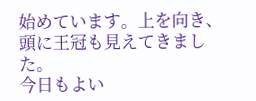始めています。上を向き、頭に王冠も見えてきました。
今日もよい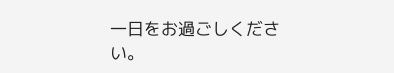一日をお過ごしください。